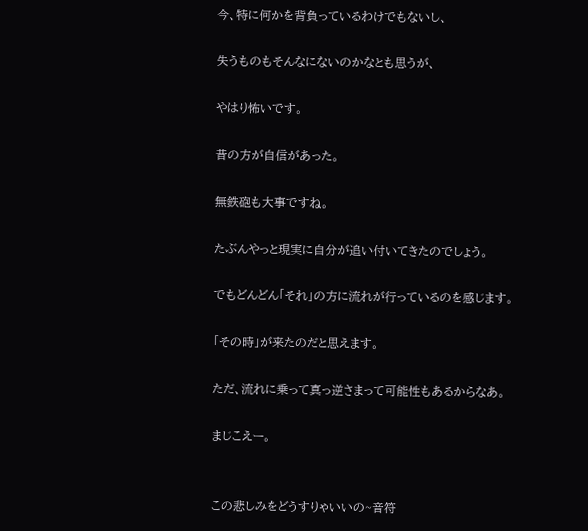今、特に何かを背負っているわけでもないし、

失うものもそんなにないのかなとも思うが、

やはり怖いです。

昔の方が自信があった。

無鉄砲も大事ですね。

たぶんやっと現実に自分が追い付いてきたのでしょう。

でもどんどん「それ」の方に流れが行っているのを感じます。

「その時」が来たのだと思えます。

ただ、流れに乗って真っ逆さまって可能性もあるからなあ。

まじこえー。


この悲しみをどうすりゃいいの~音符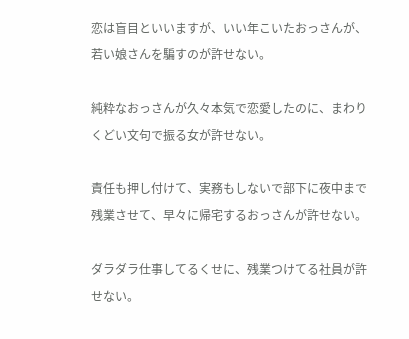恋は盲目といいますが、いい年こいたおっさんが、若い娘さんを騙すのが許せない。

純粋なおっさんが久々本気で恋愛したのに、まわりくどい文句で振る女が許せない。

責任も押し付けて、実務もしないで部下に夜中まで残業させて、早々に帰宅するおっさんが許せない。

ダラダラ仕事してるくせに、残業つけてる社員が許せない。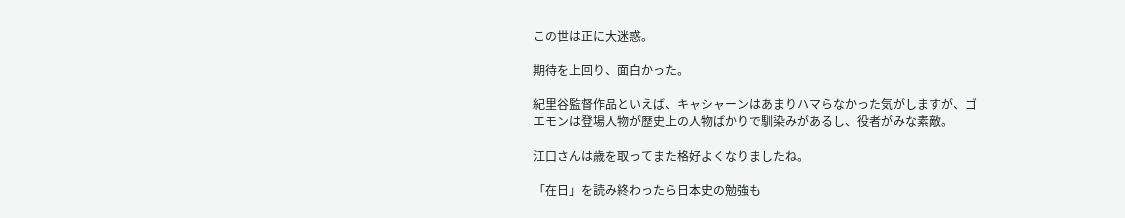この世は正に大迷惑。

期待を上回り、面白かった。

紀里谷監督作品といえば、キャシャーンはあまりハマらなかった気がしますが、ゴエモンは登場人物が歴史上の人物ばかりで馴染みがあるし、役者がみな素敵。

江口さんは歳を取ってまた格好よくなりましたね。

「在日」を読み終わったら日本史の勉強も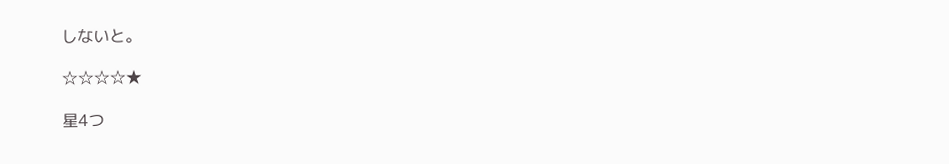しないと。

☆☆☆☆★

星4つ